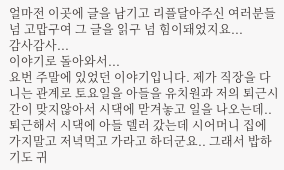얼마전 이곳에 글을 남기고 리플달아주신 여러분들 넘 고맙구여 그 글을 읽구 넘 힘이돼었지요...
감사감사...
이야기로 돌아와서...
요번 주말에 있었던 이야기입니다. 제가 직장을 다니는 관계로 토요일을 아들을 유치원과 저의 퇴근시간이 맞지않아서 시댁에 맏겨놓고 일을 나오는데.. 퇴근해서 시댁에 아들 델러 갔는데 시어머니 집에 가지말고 저녁먹고 가라고 하더군요.. 그래서 밥하기도 귀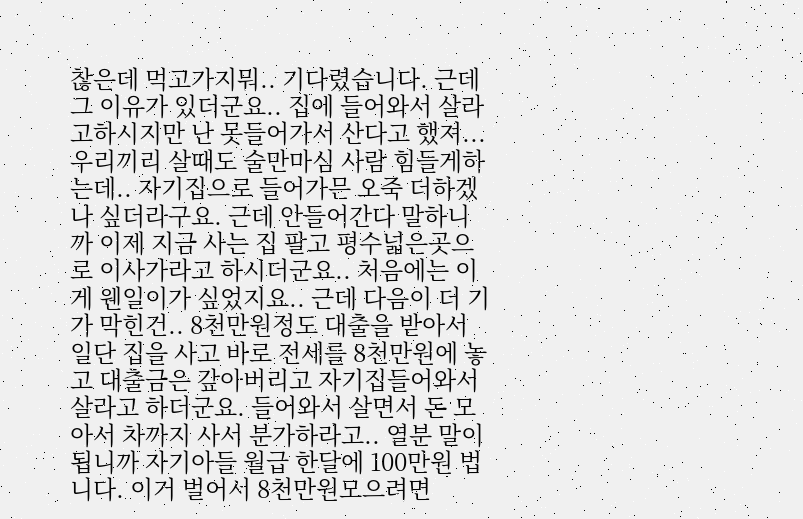찮은데 먹고가지뭐.. 기다렸습니다. 근데 그 이유가 있더군요.. 집에 들어와서 살라고하시지만 난 못들어가서 산다고 했져... 우리끼리 살때도 술만마심 사람 힘들게하는데.. 자기집으로 들어가믄 오죽 더하겠나 싶더라구요. 근데 안들어간다 말하니까 이제 지금 사는 집 팔고 평수넓은곳으로 이사가라고 하시더군요.. 처음에는 이게 웬일이가 싶었지요.. 근데 다음이 더 기가 막힌건.. 8천만원정도 대출을 받아서 일단 집을 사고 바로 전세를 8천만원에 놓고 대출금은 갚아버리고 자기집들어와서 살라고 하더군요. 들어와서 살면서 돈 모아서 차까지 사서 분가하라고.. 열분 말이 됩니까 자기아들 월급 한달에 100만원 법니다. 이거 벌어서 8천만원모으려면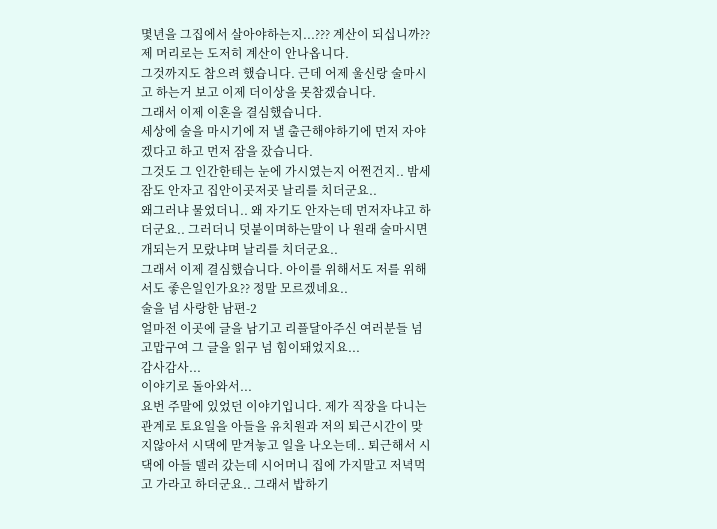몇년을 그집에서 살아야하는지...??? 계산이 되십니까?? 제 머리로는 도저히 계산이 안나옵니다.
그것까지도 참으려 했습니다. 근데 어제 울신랑 술마시고 하는거 보고 이제 더이상을 못참겠습니다.
그래서 이제 이혼을 결심했습니다.
세상에 술을 마시기에 저 낼 출근해야하기에 먼저 자야겠다고 하고 먼저 잠을 잤습니다.
그것도 그 인간한테는 눈에 가시였는지 어쩐건지.. 밤세 잠도 안자고 집안이곳저곳 날리를 치더군요..
왜그러냐 물었더니.. 왜 자기도 안자는데 먼저자냐고 하더군요.. 그러더니 덧붙이며하는말이 나 원래 술마시면 개되는거 모랐냐며 날리를 치더군요..
그래서 이제 결심했습니다. 아이를 위해서도 저를 위해서도 좋은일인가요?? 정말 모르겠네요..
술을 넘 사랑한 남편-2
얼마전 이곳에 글을 남기고 리플달아주신 여러분들 넘 고맙구여 그 글을 읽구 넘 힘이돼었지요...
감사감사...
이야기로 돌아와서...
요번 주말에 있었던 이야기입니다. 제가 직장을 다니는 관계로 토요일을 아들을 유치원과 저의 퇴근시간이 맞지않아서 시댁에 맏겨놓고 일을 나오는데.. 퇴근해서 시댁에 아들 델러 갔는데 시어머니 집에 가지말고 저녁먹고 가라고 하더군요.. 그래서 밥하기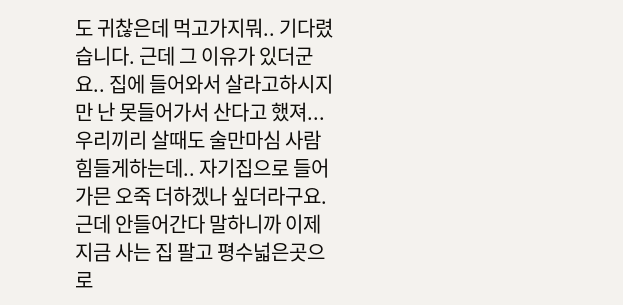도 귀찮은데 먹고가지뭐.. 기다렸습니다. 근데 그 이유가 있더군요.. 집에 들어와서 살라고하시지만 난 못들어가서 산다고 했져... 우리끼리 살때도 술만마심 사람 힘들게하는데.. 자기집으로 들어가믄 오죽 더하겠나 싶더라구요. 근데 안들어간다 말하니까 이제 지금 사는 집 팔고 평수넓은곳으로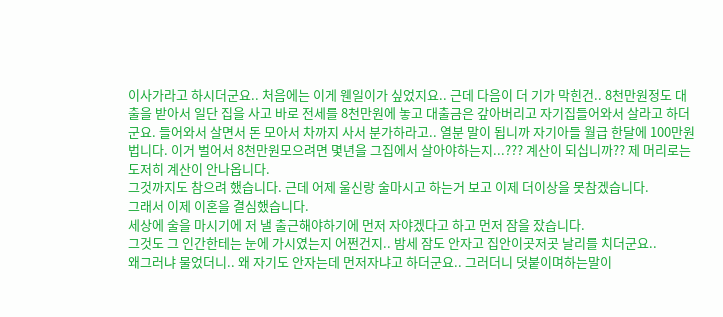이사가라고 하시더군요.. 처음에는 이게 웬일이가 싶었지요.. 근데 다음이 더 기가 막힌건.. 8천만원정도 대출을 받아서 일단 집을 사고 바로 전세를 8천만원에 놓고 대출금은 갚아버리고 자기집들어와서 살라고 하더군요. 들어와서 살면서 돈 모아서 차까지 사서 분가하라고.. 열분 말이 됩니까 자기아들 월급 한달에 100만원 법니다. 이거 벌어서 8천만원모으려면 몇년을 그집에서 살아야하는지...??? 계산이 되십니까?? 제 머리로는 도저히 계산이 안나옵니다.
그것까지도 참으려 했습니다. 근데 어제 울신랑 술마시고 하는거 보고 이제 더이상을 못참겠습니다.
그래서 이제 이혼을 결심했습니다.
세상에 술을 마시기에 저 낼 출근해야하기에 먼저 자야겠다고 하고 먼저 잠을 잤습니다.
그것도 그 인간한테는 눈에 가시였는지 어쩐건지.. 밤세 잠도 안자고 집안이곳저곳 날리를 치더군요..
왜그러냐 물었더니.. 왜 자기도 안자는데 먼저자냐고 하더군요.. 그러더니 덧붙이며하는말이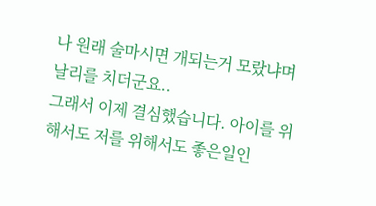나 원래 술마시면 개되는거 모랐냐며 날리를 치더군요..
그래서 이제 결심했습니다. 아이를 위해서도 저를 위해서도 좋은일인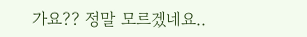가요?? 정말 모르겠네요..